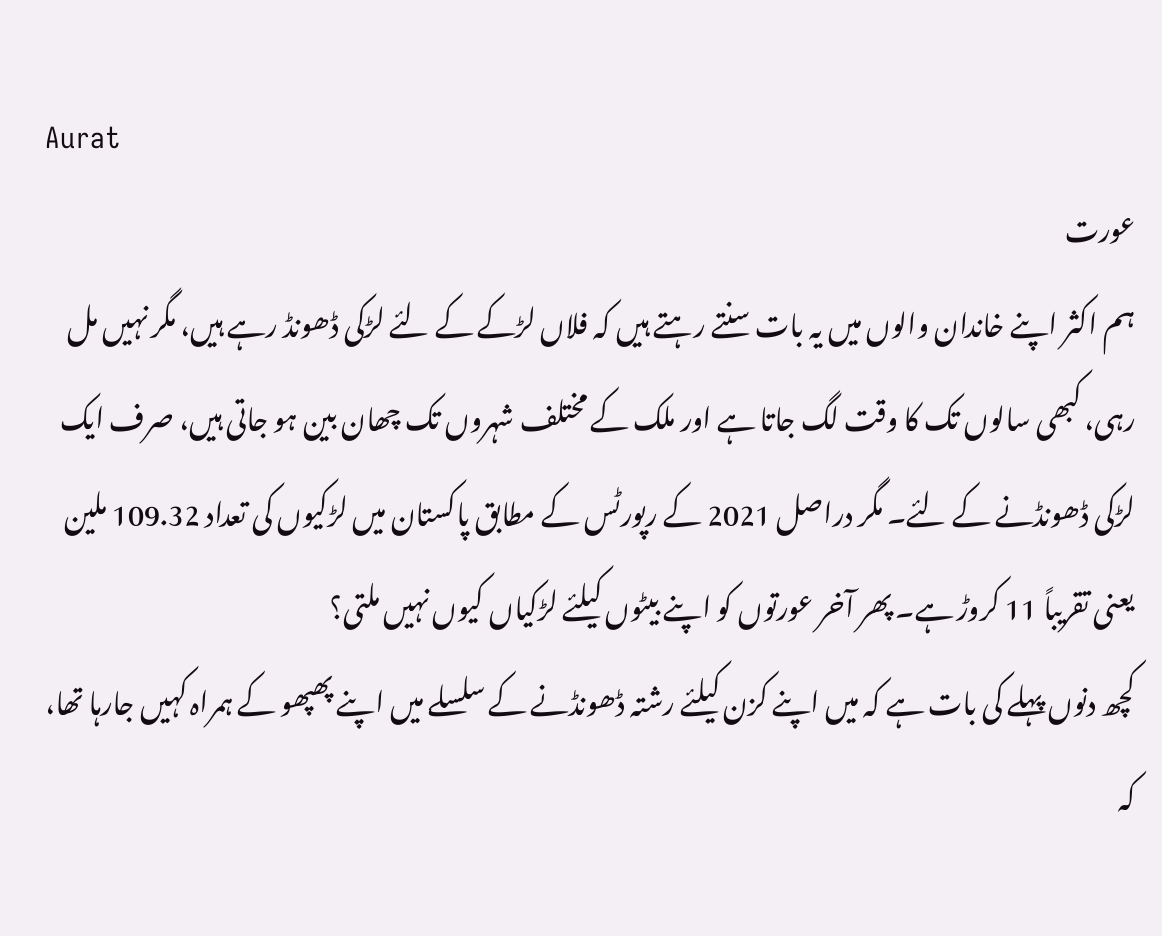Aurat
عورت
ہم اکثر اپنے خاندان والوں میں یہ بات سنتے رہتے ہیں کہ فلاں لڑکے کے لئے لڑکی ڈھونڈ رہے ہیں، مگر نہیں مل رہی، کبھی سالوں تک کا وقت لگ جاتا ہے اور ملک کے مختلف شہروں تک چھان بین ہو جاتی ہیں، صرف ایک لڑکی ڈھونڈنے کے لئے۔ مگر دراصل 2021 کے رپورٹس کے مطابق پاکستان میں لڑکیوں کی تعداد 109.32 ملین یعنی تقریباً 11 کروڑ ہے۔ پھر آخر عورتوں کو اپنے بیٹوں کیلئے لڑکیاں کیوں نہیں ملتی؟
کچھ دنوں پہلے کی بات ہے کہ میں اپنے کزن کیلئے رشتہ ڈھونڈنے کے سلسلے میں اپنے پھپھو کے ہمراہ کہیں جارہا تھا، کہ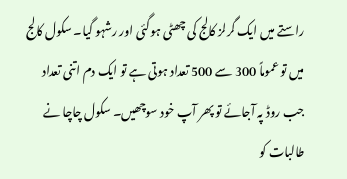راستے میں ایک گرلز کالج کی چھٹی ہوگئی اور رشہو گیا۔ سکول کالج میں تو عموماً 300 سے 500 تعداد ہوتی ہے تو ایک دم اتنی تعداد جب روڈ پہ آجائے تو پھر آپ خود سوچھیں۔ سکول چاچا نے طالبات کو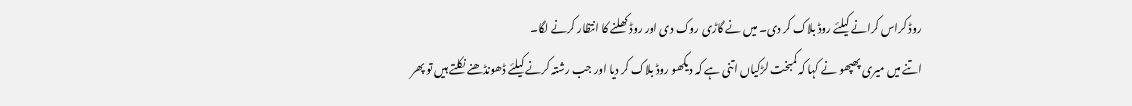روڈ کراس کرانے کیلئے روڈ بلاک کر دی۔ میں نے گاڑی روک دی اور روڈ کھلنے کا انتظار کرنے لگا۔
اتنے میں میری پھپھو نے کہا کہ کمبخت لڑکیاں اتنی ہے کہ دیکھو روڈ بلاک کر دیا اور جب رشتہ کرنے کیلئے ڈھونڈھنے نکلتے ہیں تو پھر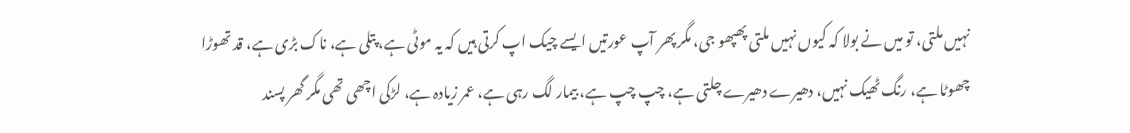نہیں ملتی، تو میں نے بولا کہ کیوں نہیں ملتی پھپھو جی، مگر پھر آپ عورتیں ایسے چیک اپ کرتی ہیں کہ یہ موٹی ہے، پتلی ہے، ناک بڑی ہے، قد تھوڑا چھوٹا ہے، رنگ ٹھیک نہیں، دھیرے دھیرے چلتی ہے، چپ چپ ہے، بیمار لگ رہی ہے، عمر زیادہ ہے، لڑکی اچھی تھی مگر گھر پسند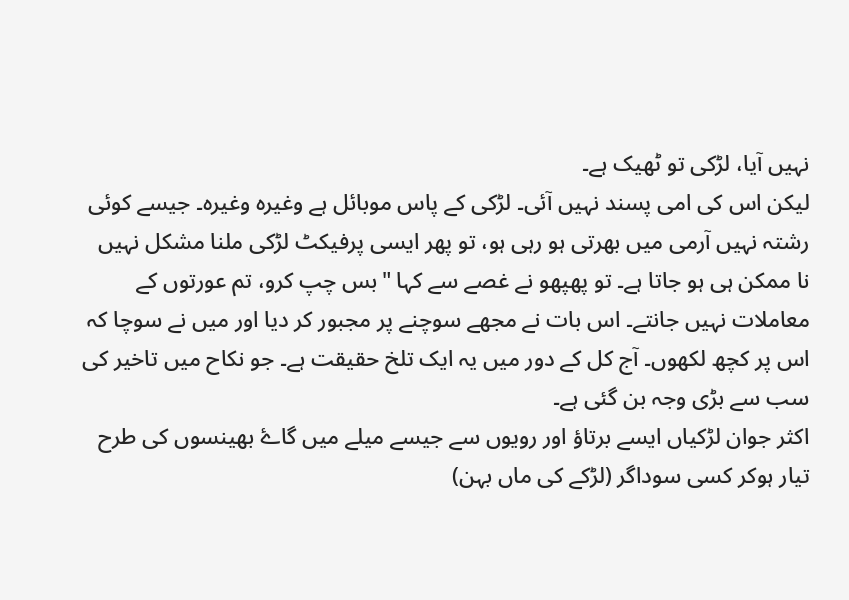نہیں آیا، لڑکی تو ٹھیک ہے۔
لیکن اس کی امی پسند نہیں آئی۔ لڑکی کے پاس موبائل ہے وغیرہ وغیرہ۔ جیسے کوئی رشتہ نہیں آرمی میں بھرتی ہو رہی ہو، تو پھر ایسی پرفیکٹ لڑکی ملنا مشکل نہیں نا ممکن ہی ہو جاتا ہے۔ تو پھپھو نے غصے سے کہا "بس چپ کرو، تم عورتوں کے معاملات نہیں جانتے۔ اس بات نے مجھے سوچنے پر مجبور کر دیا اور میں نے سوچا کہ اس پر کچھ لکھوں۔ آج کل کے دور میں یہ ایک تلخ حقیقت ہے۔ جو نکاح میں تاخیر کی سب سے بڑی وجہ بن گئی ہے۔
اکثر جوان لڑکیاں ایسے برتاؤ اور رویوں سے جیسے میلے میں گاۓ بھینسوں کی طرح تیار ہوکر کسی سوداگر (لڑکے کی ماں بہن)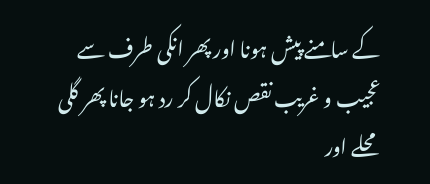کے سامنے پیش ہونا اور پھر انکی طرف سے عجیب و غریب نقص نکال کر رد ہو جانا پھر گلی محلے اور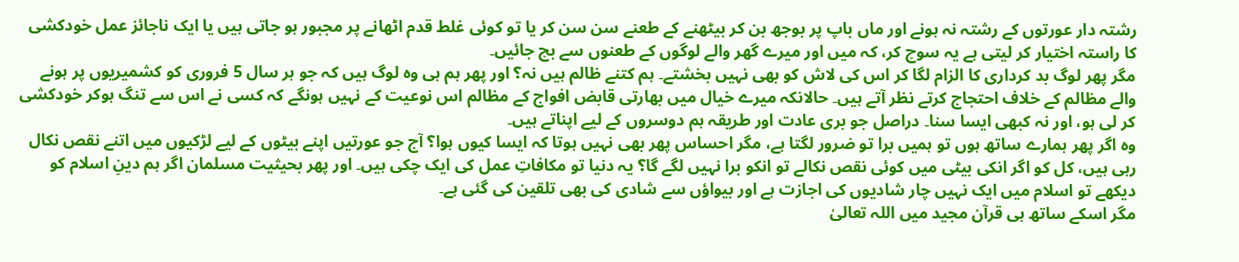رشتہ دار عورتوں کے رشتہ نہ ہونے اور ماں باپ پر بوجھ بن کر بیٹھنے کے طعنے سن سن کر یا تو کوئی غلط قدم اٹھانے پر مجبور ہو جاتی ہیں یا ایک ناجائز عمل خودکشی کا راستہ اختیار کر لیتی ہے یہ سوچ کر، کہ میں اور میرے گھر والے لوگوں کے طعنوں سے بچ جائیں۔
مگر پھر لوگ بد کرداری کا الزام لگا کر اس کی لاش کو بھی نہیں بخشتے۔ ہم کتنے ظالم ہیں نہ؟ اور پھر ہم ہی وہ لوگ ہیں کہ جو ہر سال 5 فروری کو کشمیریوں پر ہونے والے مظالم کے خلاف احتجاج کرتے نظر آتے ہیں۔ حالانکہ میرے خیال میں بھارتی قابض افواج کے مظالم اس نوعیت کے نہیں ہونگے کہ کسی نے اس سے تنگ ہوکر خودکشی کر لی ہو، اور نہ کبھی ایسا سنا۔ دراصل جو بری عادت اور طریقہ ہم دوسروں کے لیے اپناتے ہیں۔
وہ اگر پھر ہمارے ساتھ ہوں تو ہمیں برا تو ضرور لگتا ہے، مگر احساس پھر بھی نہیں ہوتا کہ ایسا کیوں ہوا؟ آج جو عورتیں اپنے بیٹوں کے لیے لڑکیوں میں اتنے نقص نکال رہی ہیں، کل کو اگر انکی بیٹی میں کوئی نقص نکالے تو انکو برا نہیں لگے گا؟ یہ دنیا تو مکافاتِ عمل کی ایک چکی ہیں۔ اور پھر بحیثیت مسلمان اگر ہم دینِ اسلام کو دیکھے تو اسلام میں ایک نہیں چار شادیوں کی اجازت ہے اور بیواؤں سے شادی کی بھی تلقین کی گئی ہے۔
مگر اسکے ساتھ ہی قرآن مجید میں اللہ تعالیٰ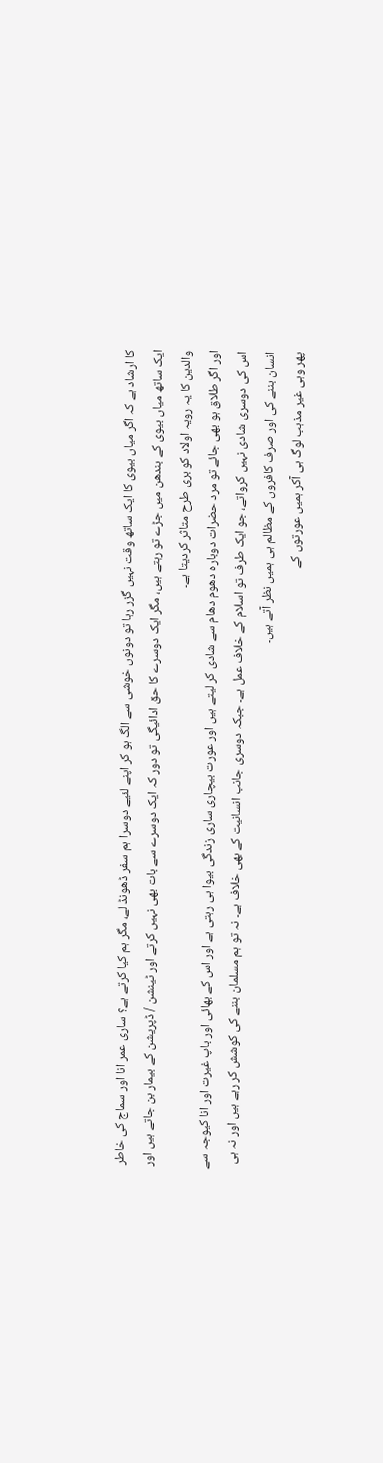کا ارشاد ہے کہ اگر میاں بیوی کا ایک ساتھ وقت نہیں گزر رہا تو دونوں خوشی سے الگ ہو کر اپنے لئیے دوسرا ہم سفر ڈھونڈ لے، مگر ہم کیا کرتے ہے؟ ساری عمر انا اور سماج کی خاطر ایک ساتھ میاں بیوی کے بندھن میں جڑے تو رہتے ہیں، مگر ایک دوسرے کا حق ادائیگی تو دور کہ ایک دوسرے سے بات بھی نہیں کرتے اور ٹینشن / ڈپریشن کے بیمار بن جاتے ہیں اور والدین کا یہ رویہ اولاد کو بری طرح متاثر کردیتا ہے۔
اور اگر طلاق ہو بھی جائے تو مرد حضرات دوبارہ دھوم دھام سے شادی کر لیتے ہیں اور عورت بیچاری ساری زندگی بیوا ہی رہتی ہے اور اس کے بھائی اور باپ غیرت اور انا کیوجہ سے اس کی دوسری شادی نہیں کرواتے، جو ایک طرف تو اسلام کے خلاف عمل ہے۔ جبکہ دوسری جانب انسانیت کے بھی خلاف ہے۔ نہ تو ہم مسلمان بننے کی کوشش کر رہے ہیں اور نہ ہی انسان بننے کی اور صرف کافروں کے مظالم ہی ہمیں نظر آتے ہیں۔
پھر وہی غیر مذہب لوگ ہی آکر ہمیں عورتوں کے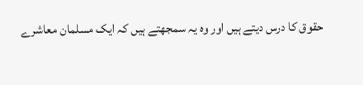حقوق کا درس دیتے ہیں اور وہ یہ سمجھتے ہیں کہ ایک مسلمان معاشرے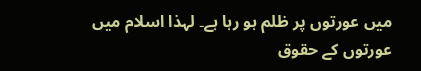میں عورتوں پر ظلم ہو رہا ہے۔ لہذا اسلام میں عورتوں کے حقوق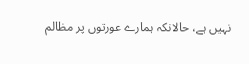نہیں ہے، حالانکہ ہمارے عورتوں پر مظالم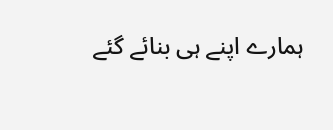ہمارے اپنے ہی بنائے گئے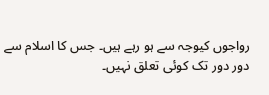رواجوں کیوجہ سے ہو رہے ہیں۔ جس کا اسلام سے دور دور تک کوئی تعلق نہیں۔